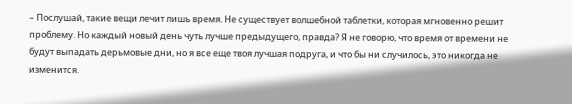– Послушай, такие вещи лечит лишь время. Не существует волшебной таблетки, которая мгновенно решит проблему. Но каждый новый день чуть лучше предыдущего, правда? Я не говорю, что время от времени не будут выпадать дерьмовые дни, но я все еще твоя лучшая подруга, и что бы ни случилось, это никогда не изменится.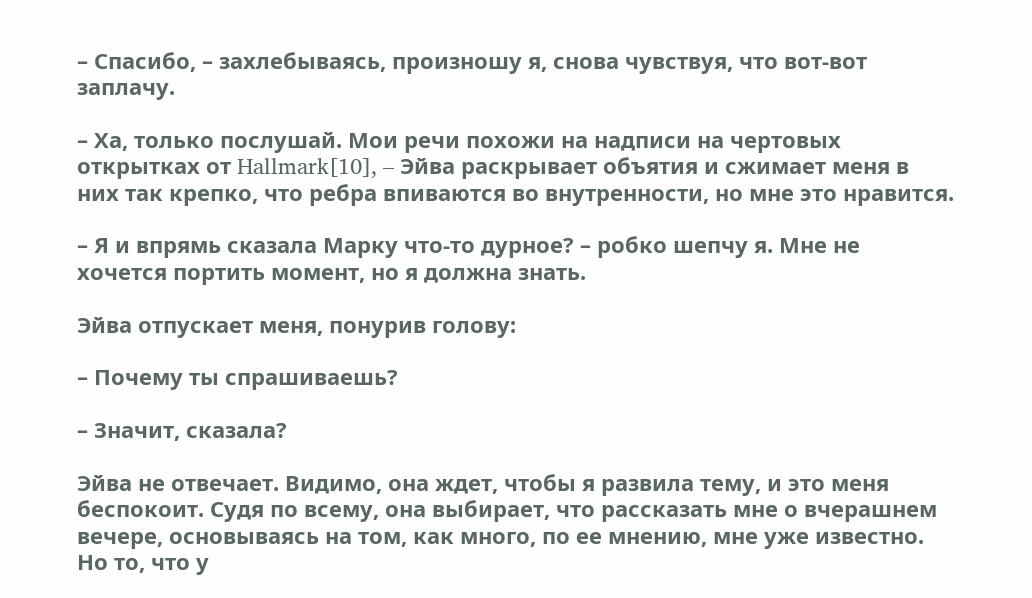– Спасибо, – захлебываясь, произношу я, снова чувствуя, что вот-вот заплачу.

– Ха, только послушай. Мои речи похожи на надписи на чертовых открытках от Hallmark[10], – Эйва раскрывает объятия и сжимает меня в них так крепко, что ребра впиваются во внутренности, но мне это нравится.

– Я и впрямь сказала Марку что-то дурное? – робко шепчу я. Мне не хочется портить момент, но я должна знать.

Эйва отпускает меня, понурив голову:

– Почему ты спрашиваешь?

– Значит, сказала?

Эйва не отвечает. Видимо, она ждет, чтобы я развила тему, и это меня беспокоит. Судя по всему, она выбирает, что рассказать мне о вчерашнем вечере, основываясь на том, как много, по ее мнению, мне уже известно. Но то, что у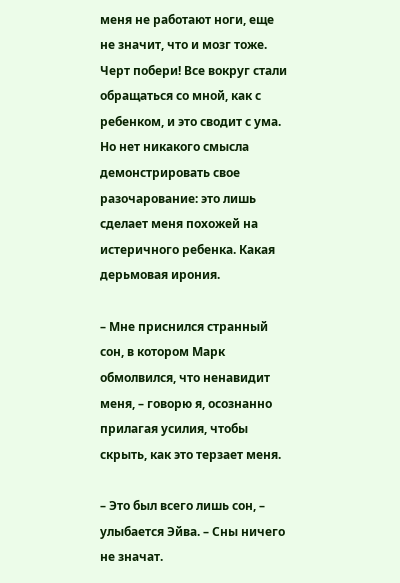меня не работают ноги, еще не значит, что и мозг тоже. Черт побери! Все вокруг стали обращаться со мной, как с ребенком, и это сводит с ума. Но нет никакого смысла демонстрировать свое разочарование: это лишь сделает меня похожей на истеричного ребенка. Какая дерьмовая ирония.

– Мне приснился странный сон, в котором Марк обмолвился, что ненавидит меня, – говорю я, осознанно прилагая усилия, чтобы скрыть, как это терзает меня.

– Это был всего лишь сон, – улыбается Эйва. – Сны ничего не значат.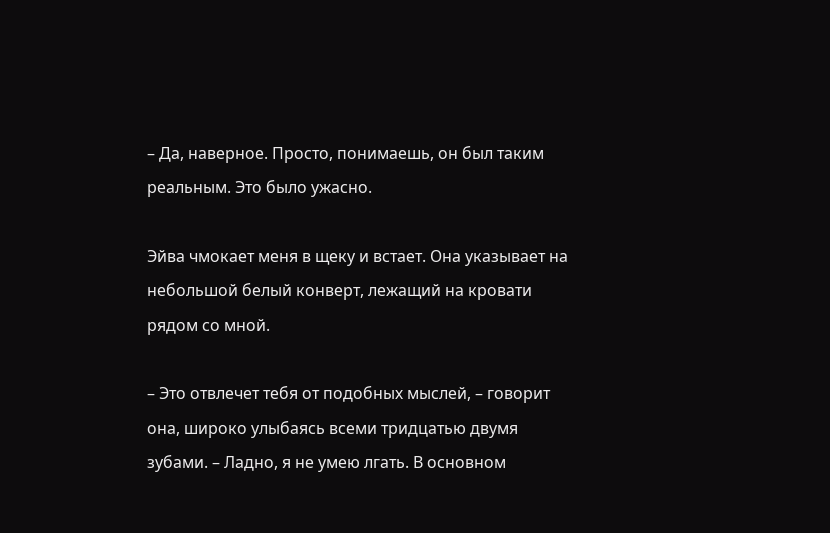– Да, наверное. Просто, понимаешь, он был таким реальным. Это было ужасно.

Эйва чмокает меня в щеку и встает. Она указывает на небольшой белый конверт, лежащий на кровати рядом со мной.

– Это отвлечет тебя от подобных мыслей, – говорит она, широко улыбаясь всеми тридцатью двумя зубами. – Ладно, я не умею лгать. В основном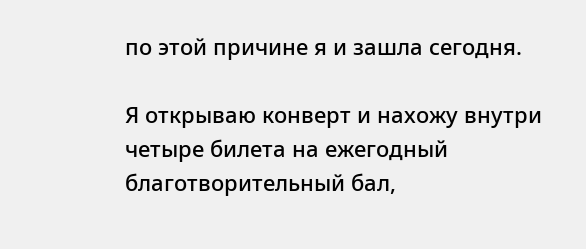по этой причине я и зашла сегодня.

Я открываю конверт и нахожу внутри четыре билета на ежегодный благотворительный бал,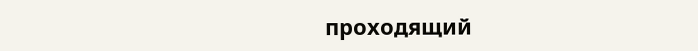проходящий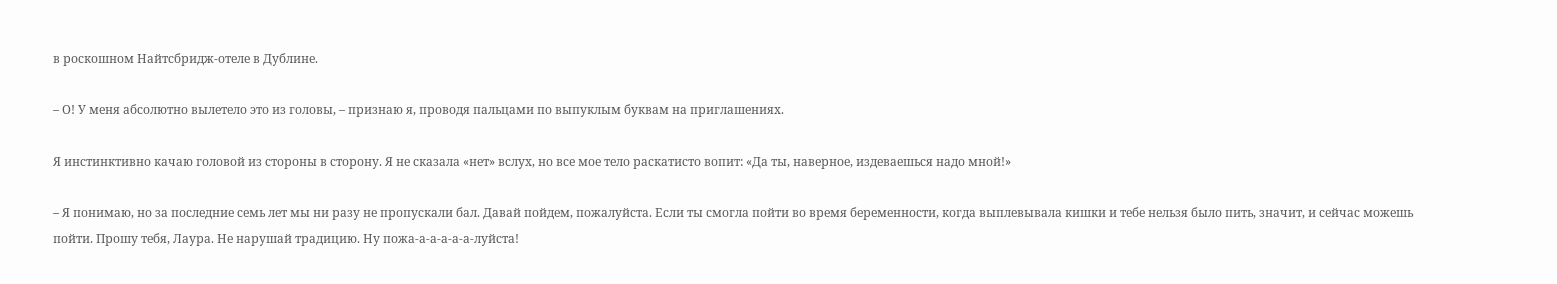в роскошном Найтсбридж-отеле в Дублине.

– О! У меня абсолютно вылетело это из головы, – признаю я, проводя пальцами по выпуклым буквам на приглашениях.

Я инстинктивно качаю головой из стороны в сторону. Я не сказала «нет» вслух, но все мое тело раскатисто вопит: «Да ты, наверное, издеваешься надо мной!»

– Я понимаю, но за последние семь лет мы ни разу не пропускали бал. Давай пойдем, пожалуйста. Если ты смогла пойти во время беременности, когда выплевывала кишки и тебе нельзя было пить, значит, и сейчас можешь пойти. Прошу тебя, Лаура. Не нарушай традицию. Ну пожа-а-а-а-а-а-луйста!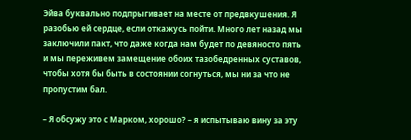Эйва буквально подпрыгивает на месте от предвкушения. Я разобью ей сердце, если откажусь пойти. Много лет назад мы заключили пакт, что даже когда нам будет по девяносто пять и мы переживем замещение обоих тазобедренных суставов, чтобы хотя бы быть в состоянии согнуться, мы ни за что не пропустим бал.

– Я обсужу это с Марком, хорошо? – я испытываю вину за эту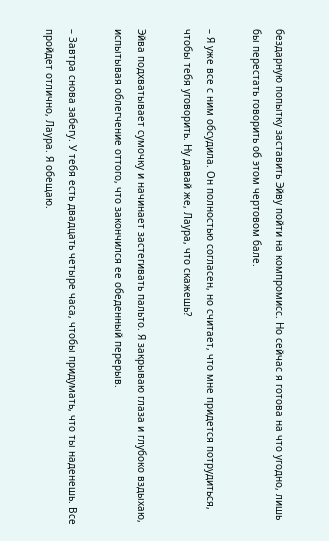бездарную попытку заставить Эйву пойти на компромисс. Но сейчас я готова на что угодно, лишь бы перестать говорить об этом чертовом бале.

– Я уже все с ним обсудила. Он полностью согласен, но считает, что мне придется потрудиться, чтобы тебя уговорить. Ну давай же, Лаура, что скажешь?

Эйва подхватывает сумочку и начинает застегивать пальто. Я закрываю глаза и глубоко вздыхаю, испытывая облегчение оттого, что закончился ее обеденный перерыв.

– Завтра снова забегу. У тебя есть двадцать четыре часа, чтобы придумать, что ты наденешь. Все пройдет отлично, Лаура. Я обещаю.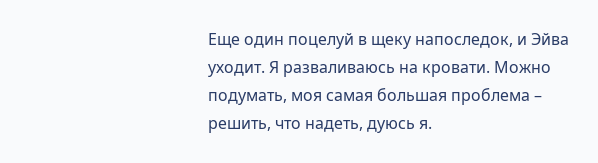Еще один поцелуй в щеку напоследок, и Эйва уходит. Я разваливаюсь на кровати. Можно подумать, моя самая большая проблема – решить, что надеть, дуюсь я.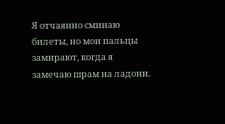Я отчаянно сминаю билеты, но мои пальцы замирают, когда я замечаю шрам на ладони.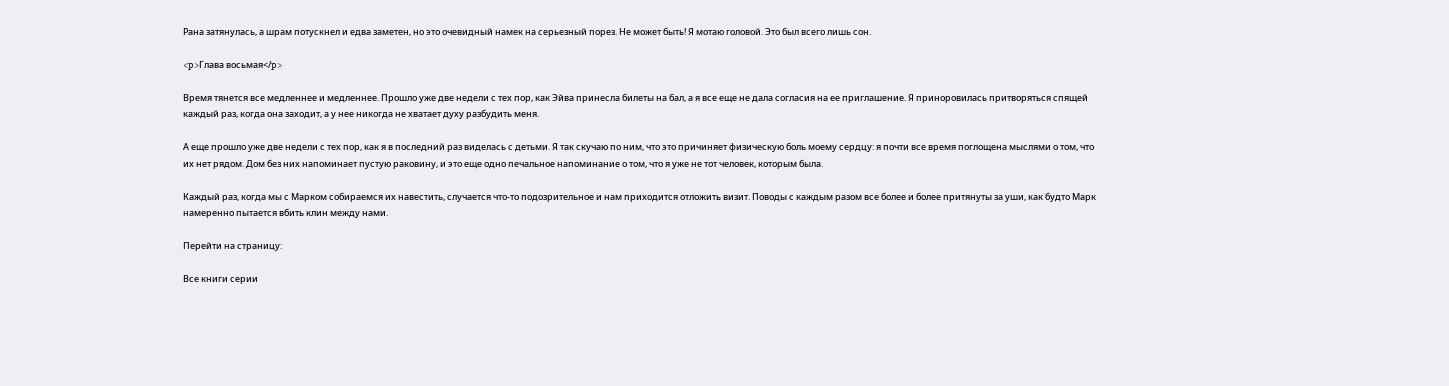Рана затянулась, а шрам потускнел и едва заметен, но это очевидный намек на серьезный порез. Не может быть! Я мотаю головой. Это был всего лишь сон.

<p>Глава восьмая</p>

Время тянется все медленнее и медленнее. Прошло уже две недели с тех пор, как Эйва принесла билеты на бал, а я все еще не дала согласия на ее приглашение. Я приноровилась притворяться спящей каждый раз, когда она заходит, а у нее никогда не хватает духу разбудить меня.

А еще прошло уже две недели с тех пор, как я в последний раз виделась с детьми. Я так скучаю по ним, что это причиняет физическую боль моему сердцу: я почти все время поглощена мыслями о том, что их нет рядом. Дом без них напоминает пустую раковину, и это еще одно печальное напоминание о том, что я уже не тот человек, которым была.

Каждый раз, когда мы с Марком собираемся их навестить, случается что-то подозрительное и нам приходится отложить визит. Поводы с каждым разом все более и более притянуты за уши, как будто Марк намеренно пытается вбить клин между нами.

Перейти на страницу:

Все книги серии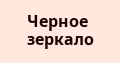Черное зеркало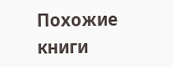Похожие книги